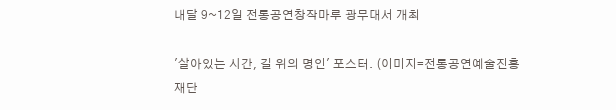내달 9~12일 전통공연창작마루 광무대서 개최

'살아있는 시간, 길 위의 명인' 포스터. (이미지=전통공연예술진흥재단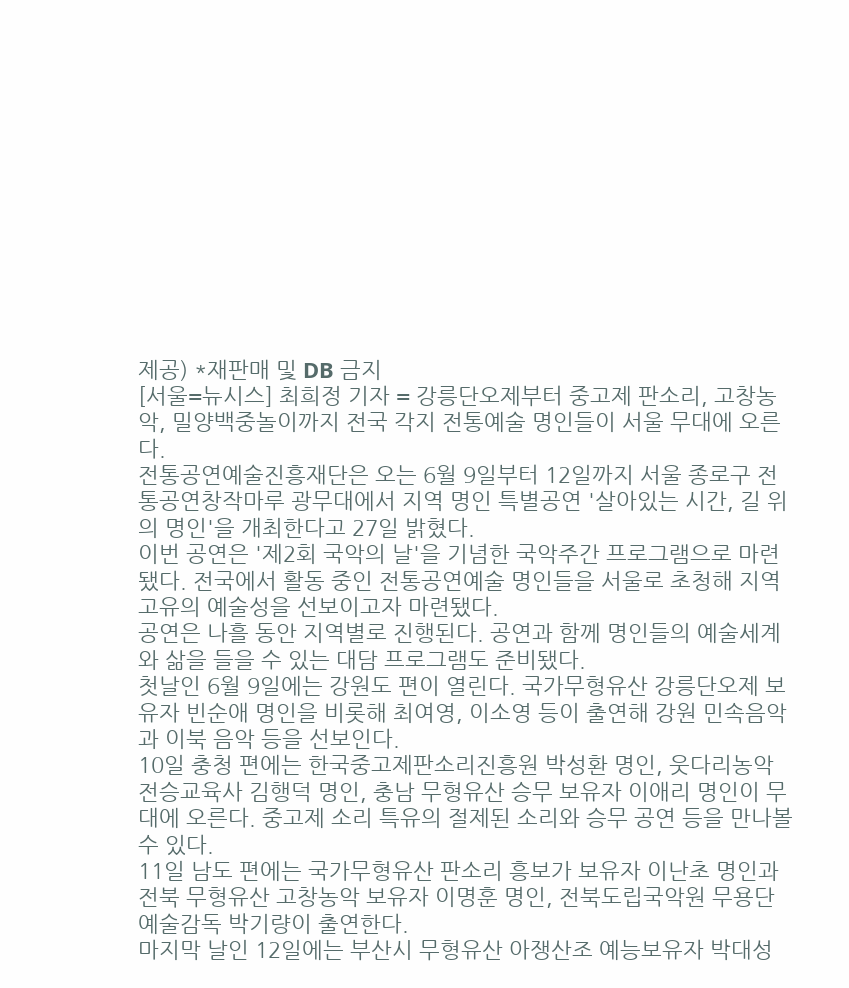제공) *재판매 및 DB 금지
[서울=뉴시스] 최희정 기자 = 강릉단오제부터 중고제 판소리, 고창농악, 밀양백중놀이까지 전국 각지 전통예술 명인들이 서울 무대에 오른다.
전통공연예술진흥재단은 오는 6월 9일부터 12일까지 서울 종로구 전통공연창작마루 광무대에서 지역 명인 특별공연 '살아있는 시간, 길 위의 명인'을 개최한다고 27일 밝혔다.
이번 공연은 '제2회 국악의 날'을 기념한 국악주간 프로그램으로 마련됐다. 전국에서 활동 중인 전통공연예술 명인들을 서울로 초청해 지역 고유의 예술성을 선보이고자 마련됐다.
공연은 나흘 동안 지역별로 진행된다. 공연과 함께 명인들의 예술세계와 삶을 들을 수 있는 대담 프로그램도 준비됐다.
첫날인 6월 9일에는 강원도 편이 열린다. 국가무형유산 강릉단오제 보유자 빈순애 명인을 비롯해 최여영, 이소영 등이 출연해 강원 민속음악과 이북 음악 등을 선보인다.
10일 충청 편에는 한국중고제판소리진흥원 박성환 명인, 웃다리농악 전승교육사 김행덕 명인, 충남 무형유산 승무 보유자 이애리 명인이 무대에 오른다. 중고제 소리 특유의 절제된 소리와 승무 공연 등을 만나볼 수 있다.
11일 남도 편에는 국가무형유산 판소리 흥보가 보유자 이난초 명인과 전북 무형유산 고창농악 보유자 이명훈 명인, 전북도립국악원 무용단 예술감독 박기량이 출연한다.
마지막 날인 12일에는 부산시 무형유산 아쟁산조 예능보유자 박대성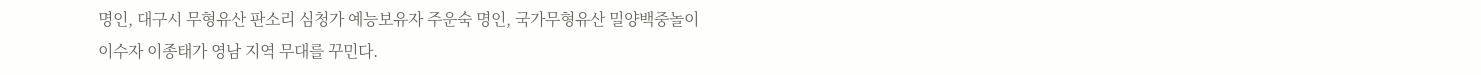명인, 대구시 무형유산 판소리 심청가 예능보유자 주운숙 명인, 국가무형유산 밀양백중놀이 이수자 이종태가 영남 지역 무대를 꾸민다.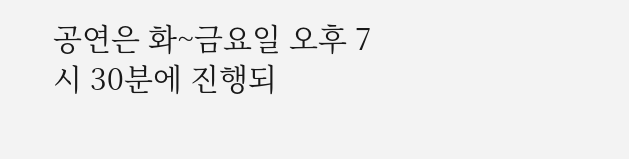공연은 화~금요일 오후 7시 30분에 진행되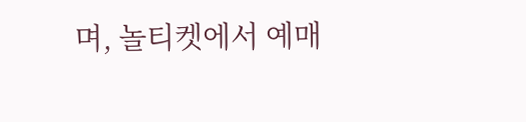며, 놀티켓에서 예매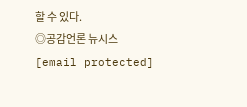할 수 있다.
◎공감언론 뉴시스 [email protected]